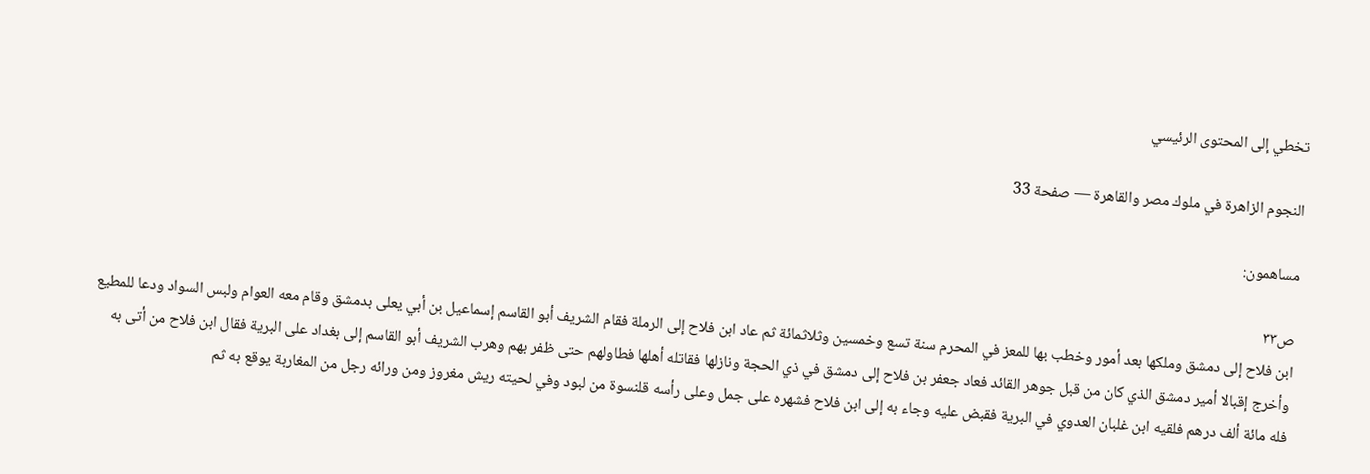تخطي إلى المحتوى الرئيسي

النجوم الزاهرة في ملوك مصر والقاهرة — صفحة 33

مساهمون:

ص٣٣
ابن فلاح إلى دمشق وملكها بعد أمور وخطب بها للمعز في المحرم سنة تسع وخمسين وثلاثمائة ثم عاد ابن فلاح إلى الرملة فقام الشريف أبو القاسم إسماعيل بن أبي يعلى بدمشق وقام معه العوام ولبس السواد ودعا للمطيع وأخرج إقبالا أمير دمشق الذي كان من قبل جوهر القائد فعاد جعفر بن فلاح إلى دمشق في ذي الحجة ونازلها فقاتله أهلها فطاولهم حتى ظفر بهم وهرب الشريف أبو القاسم إلى بغداد على البرية فقال ابن فلاح من أتى به فله مائة ألف درهم فلقيه ابن غلبان العدوي في البرية فقبض عليه وجاء به إلى ابن فلاح فشهره على جمل وعلى رأسه قلنسوة من لبود وفي لحيته ريش مغروز ومن ورائه رجل من المغاربة يوقع به ثم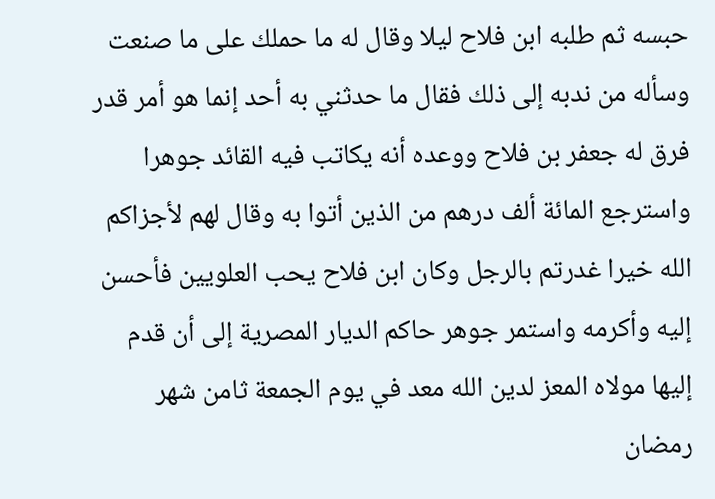حبسه ثم طلبه ابن فلاح ليلا وقال له ما حملك على ما صنعت وسأله من ندبه إلى ذلك فقال ما حدثني به أحد إنما هو أمر قدر فرق له جعفر بن فلاح ووعده أنه يكاتب فيه القائد جوهرا واسترجع المائة ألف درهم من الذين أتوا به وقال لهم لأجزاكم الله خيرا غدرتم بالرجل وكان ابن فلاح يحب العلويين فأحسن إليه وأكرمه واستمر جوهر حاكم الديار المصرية إلى أن قدم إليها مولاه المعز لدين الله معد في يوم الجمعة ثامن شهر رمضان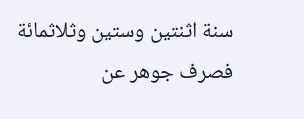سنة اثنتين وستين وثلاثمائة فصرف جوهر عن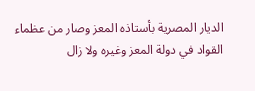الديار المصرية بأستاذه المعز وصار من عظماء القواد في دولة المعز وغيره ولا زال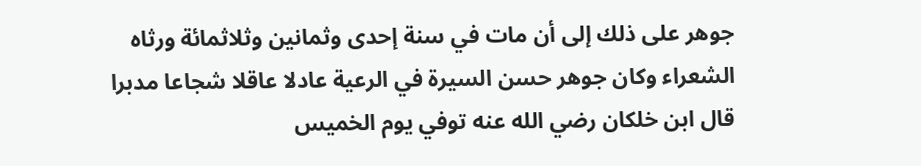جوهر على ذلك إلى أن مات في سنة إحدى وثمانين وثلاثمائة ورثاه الشعراء وكان جوهر حسن السيرة في الرعية عادلا عاقلا شجاعا مدبرا قال ابن خلكان رضي الله عنه توفي يوم الخميس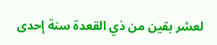لعشر بقين من ذي القعدة سنة إحدى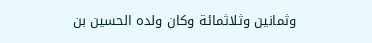وثمانين وثلاثمائة وكان ولده الحسين بن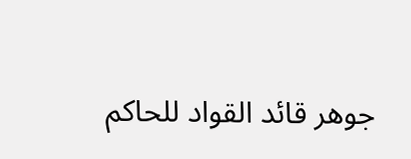جوهر قائد القواد للحاكم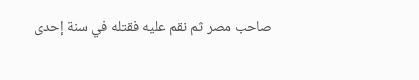صاحب مصر ثم نقم عليه فقتله في سنة إحدى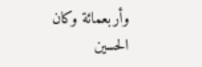وأربعمائة وكان الحسين